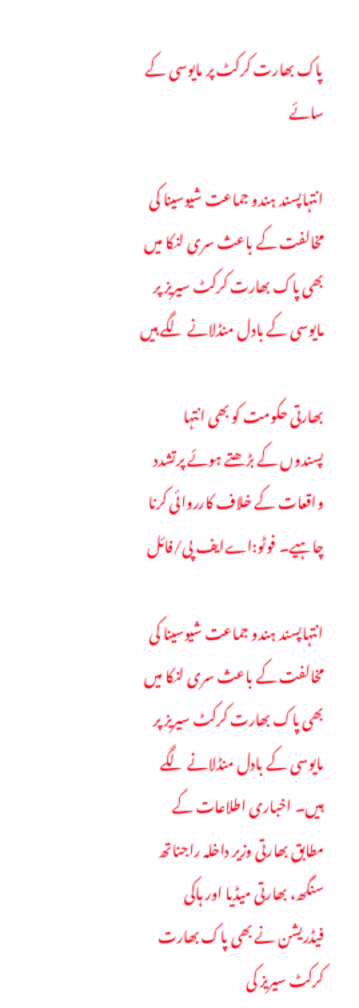پاک بھارت کرکٹ پر مایوسی کے سائے

انتہاپسند ہندو جماعت شیوسینا کی مخالفت کے باعث سری لنکا میں بھی پاک بھارت کرکٹ سیریز پر مایوسی کے بادل منڈلانے لگے ہیں

بھارتی حکومت کو بھی انتہا پسندوں کے بڑھتے ہوئے پرتشدد واقعات کے خلاف کارروائی کرنا چاہیے۔ فوٹو:اےایف پی/فائل

انتہاپسند ہندو جماعت شیوسینا کی مخالفت کے باعث سری لنکا میں بھی پاک بھارت کرکٹ سیریز پر مایوسی کے بادل منڈلانے لگے ہیں۔ اخباری اطلاعات کے مطابق بھارتی وزیر داخلہ راجناتھ سنگھ، بھارتی میڈیا اور ہاکی فیڈریشن نے بھی پاک بھارت کرکٹ سیریز کی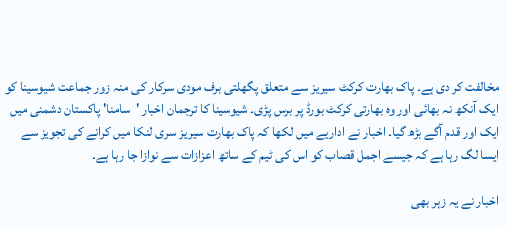مخالفت کر دی ہے۔ پاک بھارت کرکٹ سیریز سے متعلق پگھلتی برف مودی سرکار کی منہ زور جماعت شیوسینا کو ایک آنکھ نہ بھائی اور وہ بھارتی کرکٹ بورڈ پر برس پڑی۔ شیوسینا کا ترجمان اخبار 'سامنا' پاکستان دشمنی میں ایک اور قدم آگے بڑھ گیا۔ اخبار نے اداریے میں لکھا کہ پاک بھارت سیریز سری لنکا میں کرانے کی تجویز سے ایسا لگ رہا ہے کہ جیسے اجمل قصاب کو اس کی ٹیم کے ساتھ اعزازات سے نوازا جا رہا ہے۔

اخبار نے یہ زہر بھی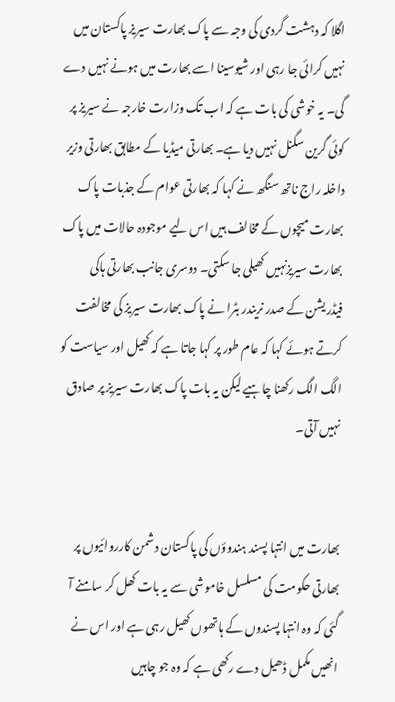اگلا کہ دہشت گردی کی وجہ سے پاک بھارت سیریز پاکستان میں نہیں کرائی جا رہی اور شیوسینا اسے بھارت میں ہونے نہیں دے گی۔ یہ خوشی کی بات ہے کہ اب تک وزارت خارجہ نے سیریز پر کوئی گرین سگنل نہیں دیا ہے۔ بھارتی میڈیا کے مطابق بھارتی وزیر داخلہ راج ناتھ سنگھ نے کہا کہ بھارتی عوام کے جذبات پاک بھارت میچوں کے مخالف ہیں اس لیے موجودہ حالات میں پاک بھارت سیریزنہیں کھیلی جا سکتی۔ دوسری جانب بھارتی ہاکی فیڈریشن کے صدر نریندر بٹرا نے پاک بھارت سیریز کی مخالفت کرتے ہوئے کہا کہ عام طور پر کہا جاتا ہے کہ کھیل اور سیاست کو الگ الگ رکھنا چاہیے لیکن یہ بات پاک بھارت سیریز پر صادق نہیں آتی۔


بھارت میں انتہا پسند ہندوؤں کی پاکستان دشمن کارروائیوں پر بھارتی حکومت کی مسلسل خاموشی سے یہ بات کھل کر سامنے آ گئی کہ وہ انتہا پسندوں کے ہاتھوں کھیل رہی ہے اور اس نے انھیں مکمل ڈھیل دے رکھی ہے کہ وہ جو چاہیں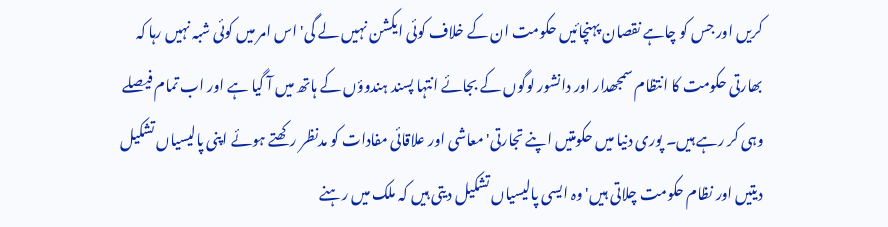کریں اور جس کو چاہے نقصان پہنچائیں حکومت ان کے خلاف کوئی ایکشن نہیں لے گی' اس امر میں کوئی شبہ نہیں رہا کہ بھارتی حکومت کا انتظام سمجھدار اور دانشور لوگوں کے بجائے انتہا پسند ہندوؤں کے ہاتھ میں آ گیا ہے اور اب تمام فیصلے وہی کر رہے ہیں۔ پوری دنیا میں حکومتیں اپنے تجارتی' معاشی اور علاقائی مفادات کو مدنظر رکھتے ہوئے اپنی پالیسیاں تشکیل دیتیں اور نظام حکومت چلاتی ہیں' وہ ایسی پالیسیاں تشکیل دیتی ہیں کہ ملک میں رہنے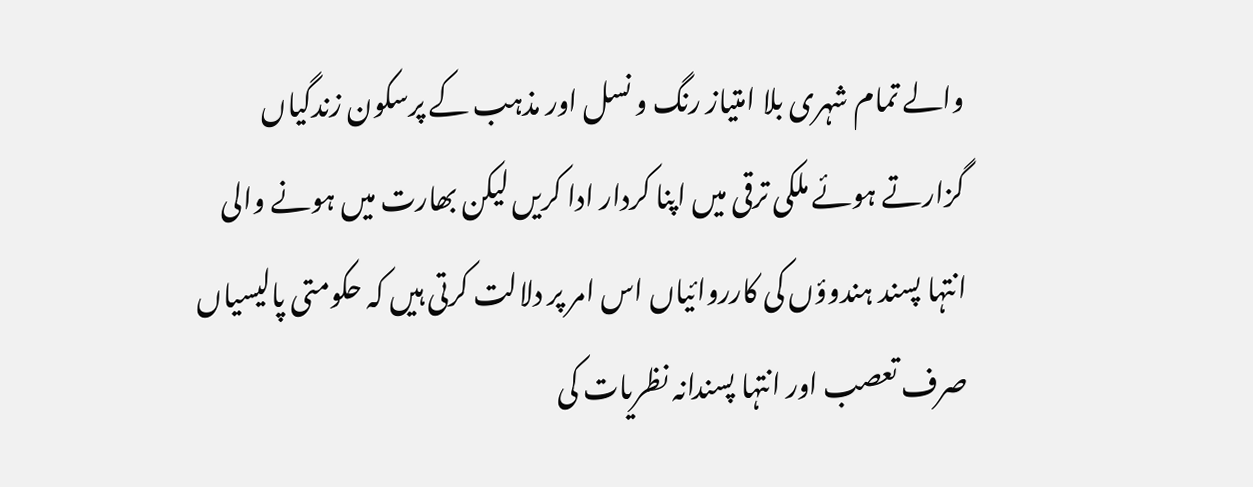والے تمام شہری بلا امتیاز رنگ و نسل اور مذہب کے پرسکون زندگیاں گزارتے ہوئے ملکی ترقی میں اپنا کردار ادا کریں لیکن بھارت میں ہونے والی انتہا پسند ہندوؤں کی کارروائیاں اس امر پر دلالت کرتی ہیں کہ حکومتی پالیسیاں صرف تعصب اور انتہا پسندانہ نظریات کی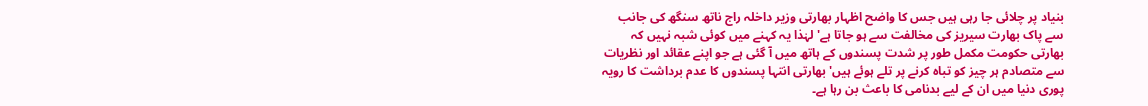بنیاد پر چلائی جا رہی ہیں جس کا واضح اظہار بھارتی وزیر داخلہ راج ناتھ سنگھ کی جانب سے پاک بھارت سیریز کی مخالفت سے ہو جاتا ہے' لہٰذا یہ کہنے میں کوئی شبہ نہیں کہ بھارتی حکومت مکمل طور پر شدت پسندوں کے ہاتھ میں آ گئی ہے جو اپنے عقائد اور نظریات سے متصادم ہر چیز کو تباہ کرنے پر تلے ہوئے ہیں' بھارتی انتہا پسندوں کا عدم برداشت کا رویہ پوری دنیا میں ان کے لیے بدنامی کا باعث بن رہا ہے۔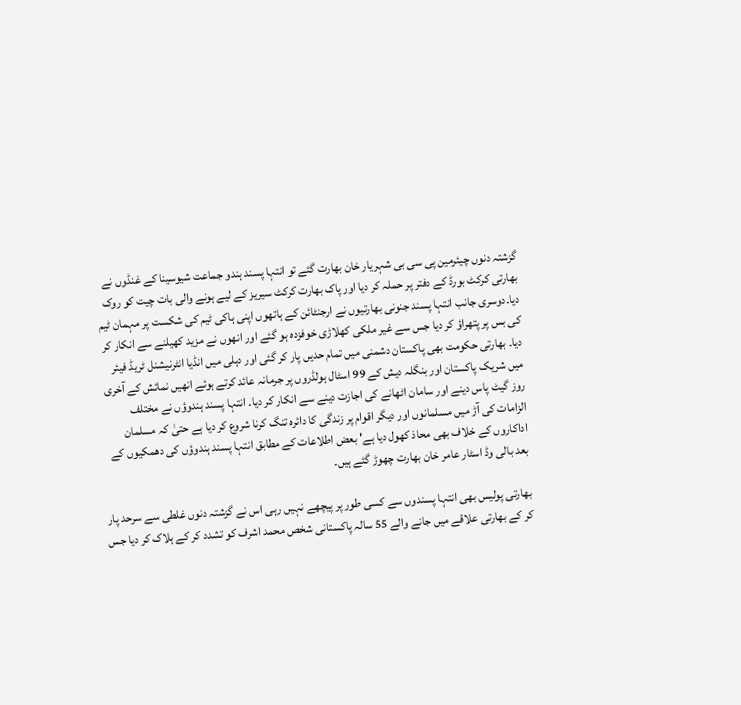گزشتہ دنوں چیئرمین پی سی بی شہریار خان بھارت گئے تو انتہا پسند ہندو جماعت شیوسینا کے غنڈوں نے بھارتی کرکٹ بورڈ کے دفتر پر حملہ کر دیا اور پاک بھارت کرکٹ سیریز کے لیے ہونے والی بات چیت کو روک دیا۔دوسری جانب انتہا پسند جنونی بھارتیوں نے ارجنٹائن کے ہاتھوں اپنی ہاکی ٹیم کی شکست پر مہمان ٹیم کی بس پر پتھراؤ کر دیا جس سے غیر ملکی کھلاڑی خوفزدہ ہو گئے اور انھوں نے مزید کھیلنے سے انکار کر دیا۔ بھارتی حکومت بھی پاکستان دشمنی میں تمام حدیں پار کر گئی اور دہلی میں انڈیا انٹرنیشنل ٹریڈ فیئر میں شریک پاکستان اور بنگلہ دیش کے 99 اسٹال ہولڈروں پر جرمانہ عائد کرتے ہوئے انھیں نمائش کے آخری روز گیٹ پاس دینے اور سامان اٹھانے کی اجازت دینے سے انکار کر دیا۔ انتہا پسند ہندوؤں نے مختلف الزامات کی آڑ میں مسلمانوں اور دیگر اقوام پر زندگی کا دائرہ تنگ کرنا شروع کر دیا ہے حتیٰ کہ مسلمان اداکاروں کے خلاف بھی محاذ کھول دیا ہے' بعض اطلاعات کے مطابق انتہا پسند ہندوؤں کی دھمکیوں کے بعد بالی وڈ اسٹار عامر خان بھارت چھوڑ گئے ہیں۔

بھارتی پولیس بھی انتہا پسندوں سے کسی طور پر پیچھے نہیں رہی اس نے گزشتہ دنوں غلطی سے سرحد پار کر کے بھارتی علاقے میں جانے والے 55 سالہ پاکستانی شخص محمد اشرف کو تشدد کر کے ہلاک کر دیا جس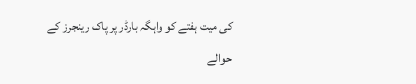کی میت ہفتے کو واہگہ بارڈر پر پاک رینجرز کے حوالے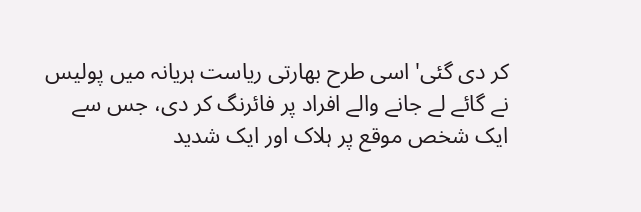کر دی گئی' اسی طرح بھارتی ریاست ہریانہ میں پولیس نے گائے لے جانے والے افراد پر فائرنگ کر دی، جس سے ایک شخص موقع پر ہلاک اور ایک شدید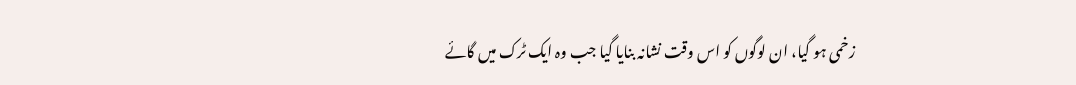زخمی ہو گیا، ان لوگوں کو اس وقت نشانہ بنایا گیا جب وہ ایک ٹرک میں گائے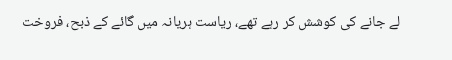لے جانے کی کوشش کر رہے تھے، ریاست ہریانہ میں گائے کے ذبح، فروخت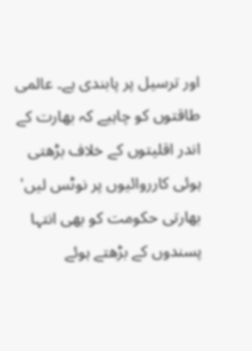اور ترسیل پر پابندی ہے۔ عالمی طاقتوں کو چاہیے کہ بھارت کے اندر اقلیتوں کے خلاف بڑھتی ہوئی کارروائیوں پر نوٹس لیں' بھارتی حکومت کو بھی انتہا پسندوں کے بڑھتے ہوئے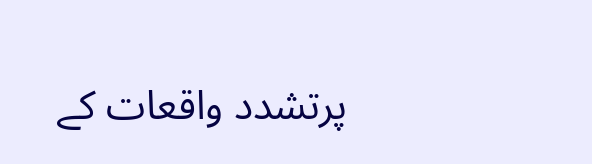پرتشدد واقعات کے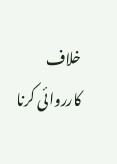خلاف کارروائی کرنا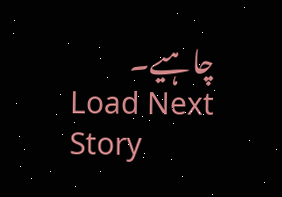چاہیے۔
Load Next Story